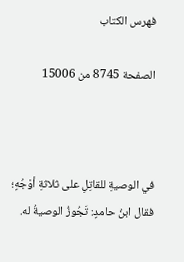فهرس الكتاب

الصفحة 8745 من 15006



في الوصيةِ للقاتِلِ على ثلاثةِ أوْجُهٍ؛ فقال ابنُ حامدٍ: تَجُوزُ الوصيةُ له.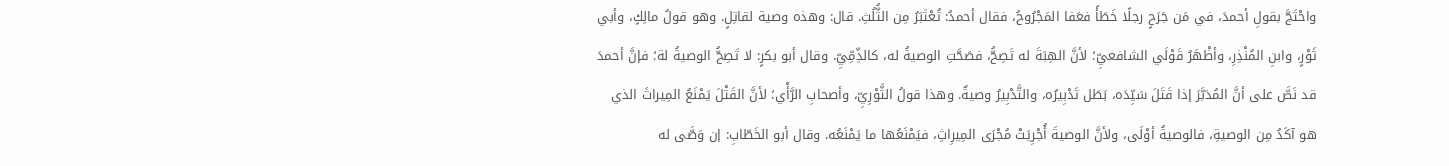واحْتَجَّ بقولِ أحمدَ، في مَن جَرَحٍ رجلًا خَطَأً فعَفا المَجْرُوحُ، فقال أحمدُ: تُعْتَبَرُ مِن الثُّلُثِ. قال: وهذه وصية لقاتِلٍ. وهو قولُ مالِكٍ، وأبي ثَوْرٍ، وابنِ المُنْذِرِ، وأظْهَرُ قَوْلَي الشافعيِّ؛ لأنَّ الهِبَةَ له تَصِحُّ، فصَحَّتِ الوصيةُ له، كالذِّمِّيِّ. وقال أبو بكرٍ: لا تَصِحُّ الوصيةُ لة؛ فإنَّ أحمدَ قد نَصَّ على أنَّ المُدَبَّرَ إذا قَتَلَ سَيِّدَه، بَطَل تَدْبِيرُه، والتَّدْبِيرُ وصيةٌ. وهذا قولُ الثَّوْرِيِّ، وأصحابِ الرَّأْي؛ لأنَّ القَتْلَ يَمْنَعُ المِيراثَ الذي هو آكَدُ مِن الوصيةِ، فالوصيةُ أوْلَى، ولأنَّ الوصيةَ أُجْرِيَتْ مُجْرَى المِيرِاثِ، فيَمْنَعُها ما يَمْنَعُه. وقال أبو الخَطّابِ: إن وَصَّى له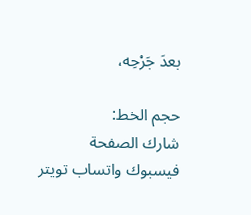بعدَ جَرْحِه،

حجم الخط:
شارك الصفحة
فيسبوك واتساب تويتر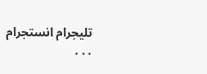تليجرام انستجرام
. . .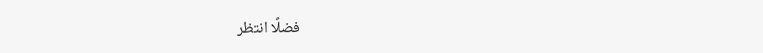فضلًا انتظر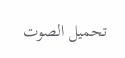تحميل الصوت